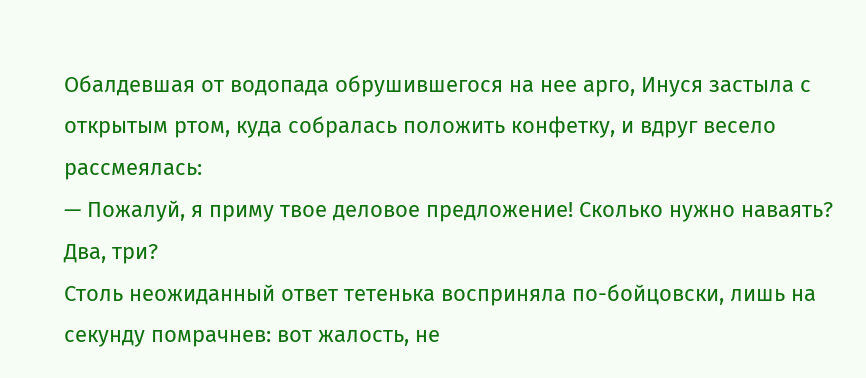Обалдевшая от водопада обрушившегося на нее арго, Инуся застыла с открытым ртом, куда собралась положить конфетку, и вдруг весело рассмеялась:
— Пожалуй, я приму твое деловое предложение! Сколько нужно наваять? Два, три?
Столь неожиданный ответ тетенька восприняла по-бойцовски, лишь на секунду помрачнев: вот жалость, не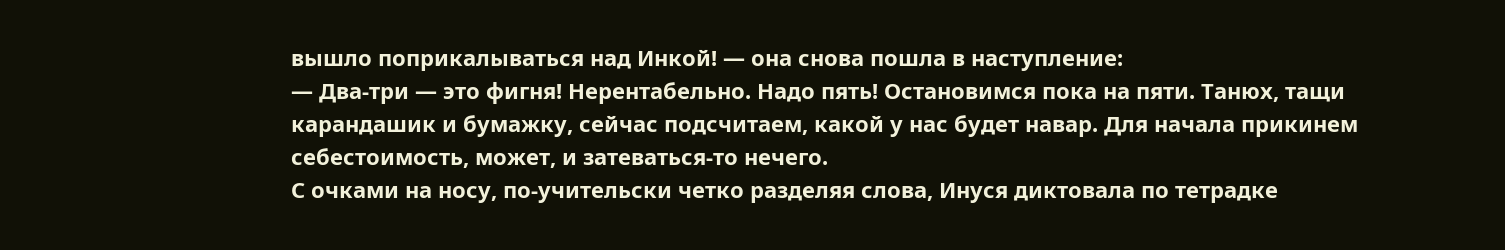вышло поприкалываться над Инкой! — она снова пошла в наступление:
— Два-три — это фигня! Нерентабельно. Надо пять! Остановимся пока на пяти. Танюх, тащи карандашик и бумажку, сейчас подсчитаем, какой у нас будет навар. Для начала прикинем себестоимость, может, и затеваться-то нечего.
С очками на носу, по-учительски четко разделяя слова, Инуся диктовала по тетрадке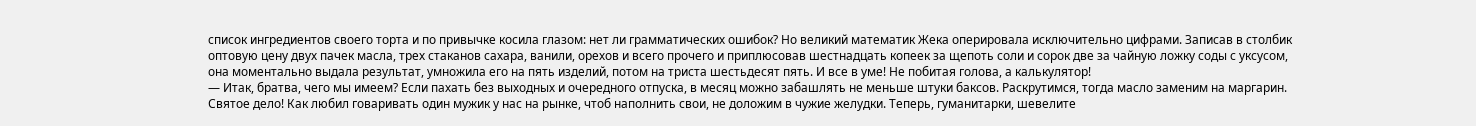список ингредиентов своего торта и по привычке косила глазом: нет ли грамматических ошибок? Но великий математик Жека оперировала исключительно цифрами. Записав в столбик оптовую цену двух пачек масла, трех стаканов сахара, ванили, орехов и всего прочего и приплюсовав шестнадцать копеек за щепоть соли и сорок две за чайную ложку соды с уксусом, она моментально выдала результат, умножила его на пять изделий, потом на триста шестьдесят пять. И все в уме! Не побитая голова, а калькулятор!
— Итак, братва, чего мы имеем? Если пахать без выходных и очередного отпуска, в месяц можно забашлять не меньше штуки баксов. Раскрутимся, тогда масло заменим на маргарин. Святое дело! Как любил говаривать один мужик у нас на рынке, чтоб наполнить свои, не доложим в чужие желудки. Теперь, гуманитарки, шевелите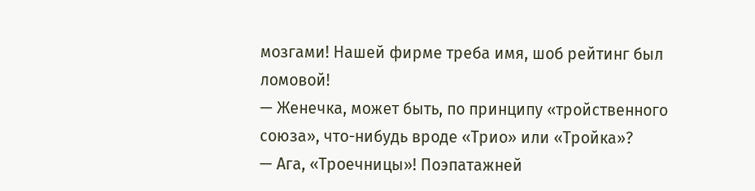мозгами! Нашей фирме треба имя, шоб рейтинг был ломовой!
— Женечка, может быть, по принципу «тройственного союза», что-нибудь вроде «Трио» или «Тройка»?
— Ага, «Троечницы»! Поэпатажней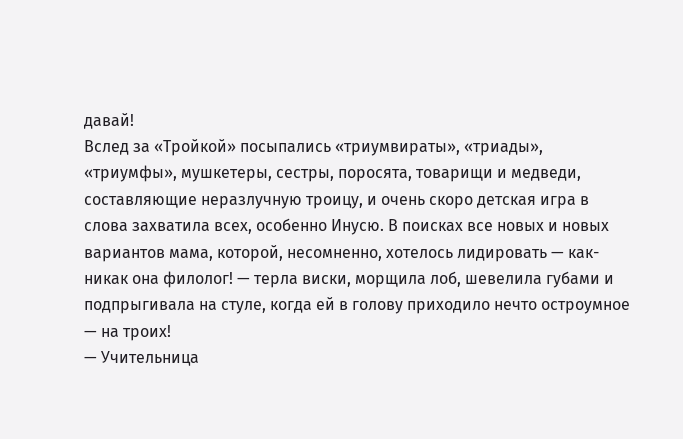давай!
Вслед за «Тройкой» посыпались «триумвираты», «триады», «триумфы», мушкетеры, сестры, поросята, товарищи и медведи, составляющие неразлучную троицу, и очень скоро детская игра в слова захватила всех, особенно Инусю. В поисках все новых и новых вариантов мама, которой, несомненно, хотелось лидировать — как-никак она филолог! — терла виски, морщила лоб, шевелила губами и подпрыгивала на стуле, когда ей в голову приходило нечто остроумное — на троих!
— Учительница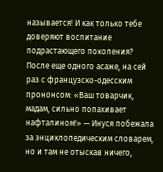называется! И как только тебе доверяют воспитание подрастающего поколения?
После еще одного асаже, на сей раз с французско-одесским прононсом: «Ваш товарчик, мадам, сильно попахивает нафталином!» — Инуся побежала за энциклопедическим словарем, но и там не отыскав ничего,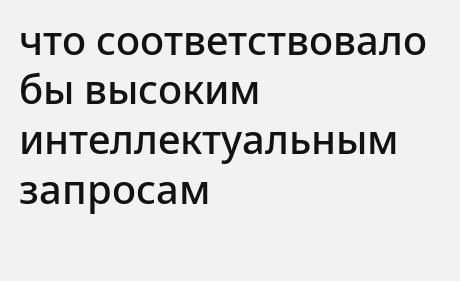что соответствовало бы высоким интеллектуальным запросам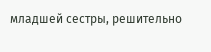младшей сестры, решительно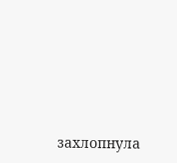захлопнула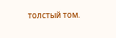толстый том.